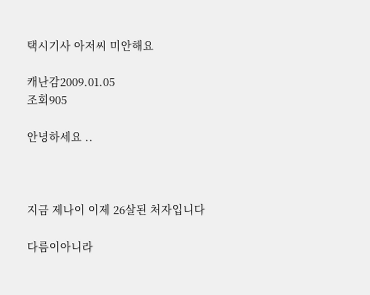택시기사 아저씨 미안해요

캐난감2009.01.05
조회905

안녕하세요 ..



지금 제나이 이제 26살된 처자입니다

다름이아니라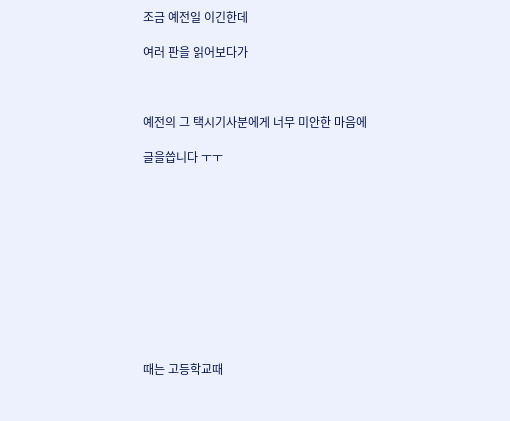조금 예전일 이긴한데

여러 판을 읽어보다가



예전의 그 택시기사분에게 너무 미안한 마음에

글을씁니다 ㅜㅜ











때는 고등학교때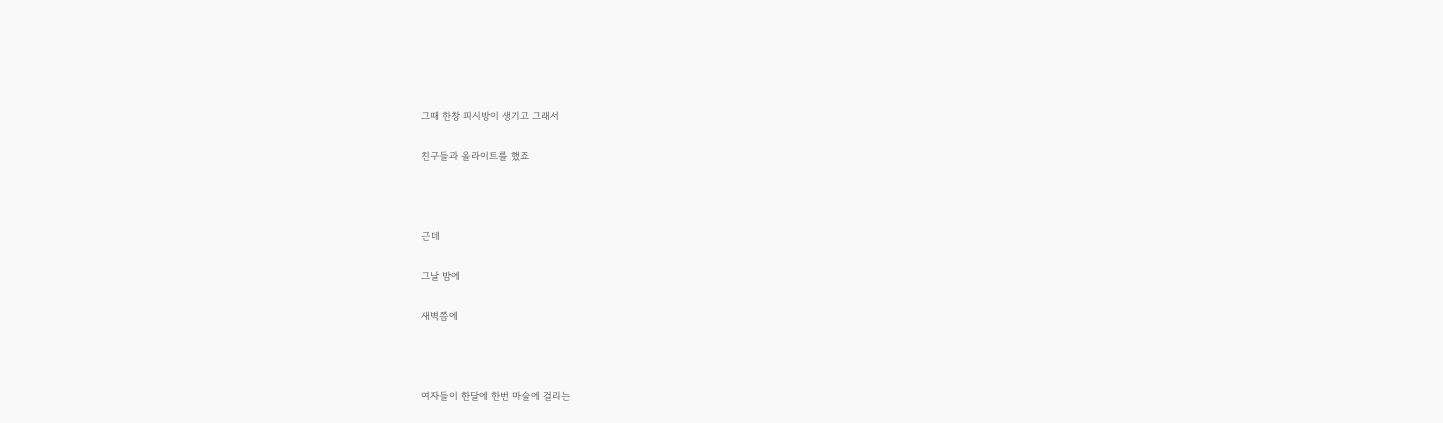그때 한창 피시방이 생기고 그래서

친구들과 올라이트를 했죠



근데

그날 밤에

새벽쯤에



여자들이 한달에 한번 마술에 걸리는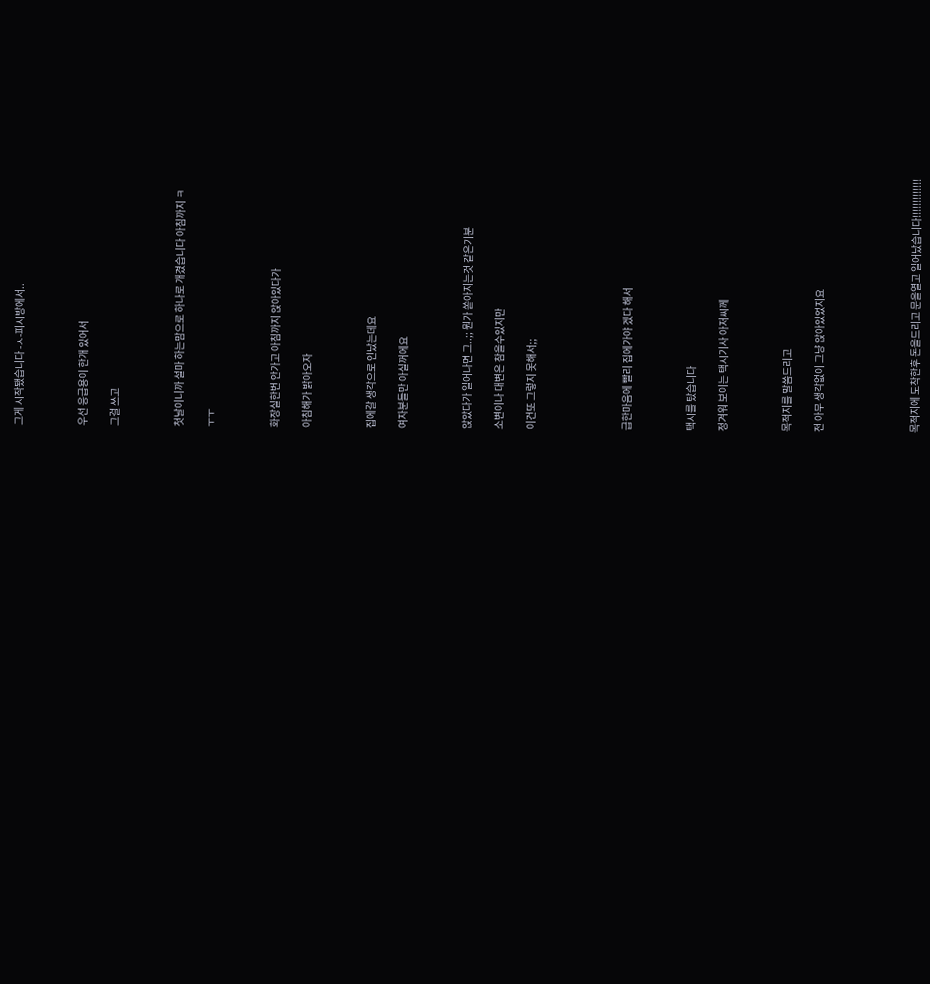그게 시작됐습니다 -ㅅ-피시방에서..



우선 응급용이 한개 있어서

그걸 쓰고



첫날이니까 설마 하는맘으로 하나로 개겼습니다 아침까지 ㅋ

ㅜㅜ



화장실한번 안가고 아침까지 앉아있다가

아침해가 밝아오자



집에갈 생각으로 인났는데요

여자분들만 아실꺼에요



앉았다가 일어나면 그..;; 뭔가 쏟아지는것 같은기분

소변이나 대변은 참을수있지만

이건또 그렇지 못해서;;





급한마음에 빨리 집에가야 겠다 해서



택시를 탔습니다

정겨워 보이는 택시기사 아저씨께



목적지를 말씀드리고

전 아무 생각없이 그냥 앉아있었지요





목적지에 도착한후 돈을드리고 문을열고 일어났습니다!!!!!!!!!!!!!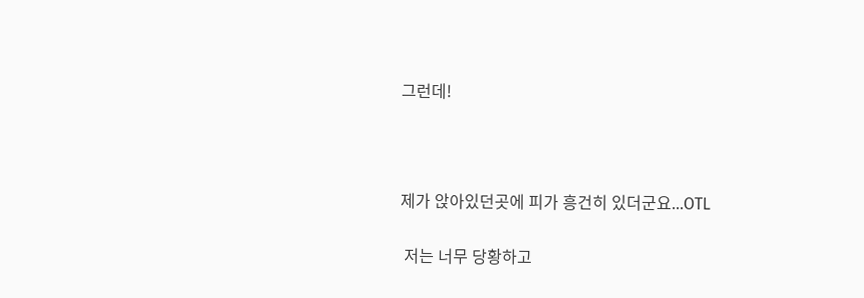그런데!



제가 앉아있던곳에 피가 흥건히 있더군요...OTL

 저는 너무 당황하고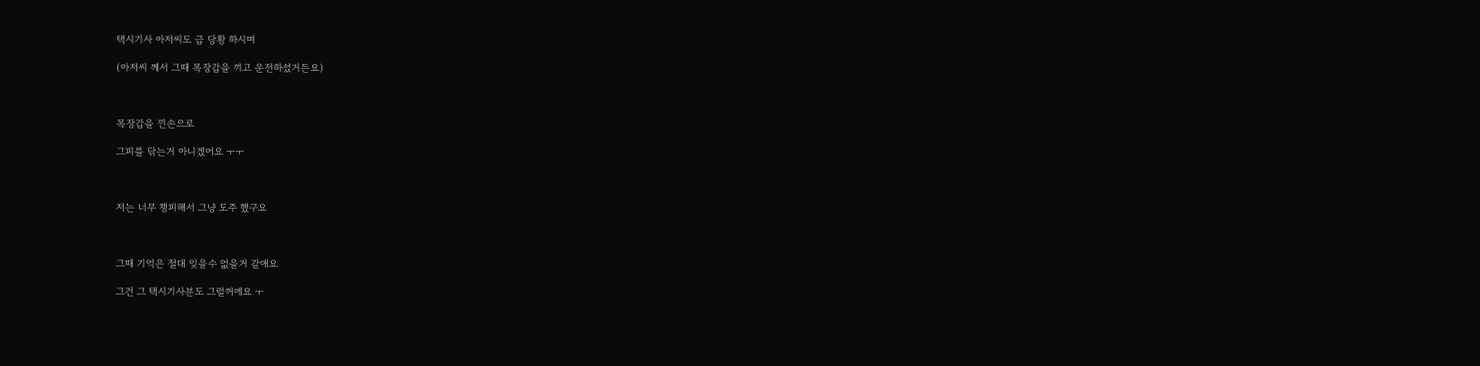택시기사 아저씨도 급 당황 하시며

(아저씨 께서 그때 목장갑을 끼고 운전하셨거든요)



목장갑을 낀손으로

그피를 닦는거 아니겠어요 ㅜㅜ



저는 너무 챙피해서 그냥 도주 했구요



그때 기억은 절대 잊을수 없을거 같애요

그건 그 택시기사분도 그럴꺼에요 ㅜ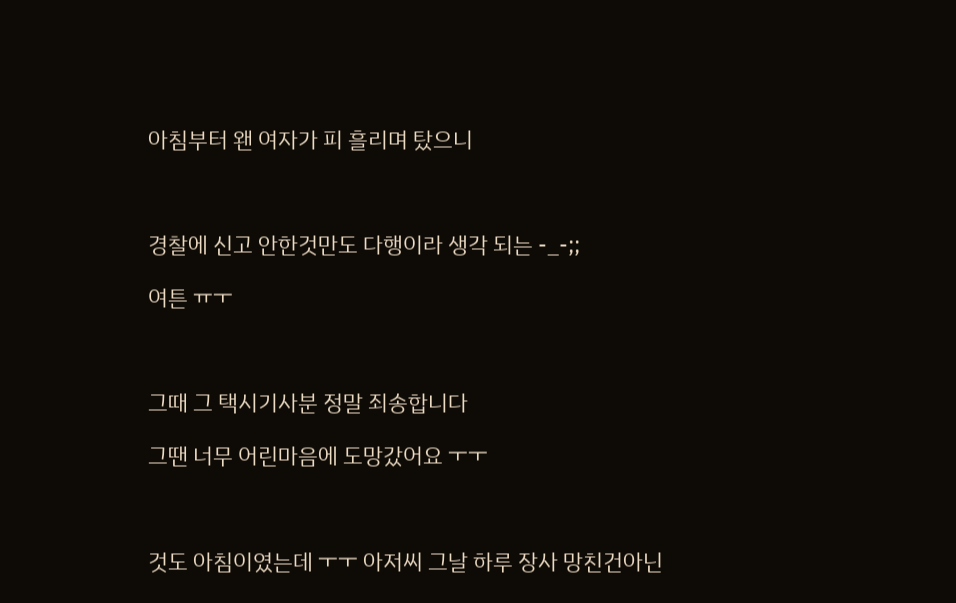아침부터 왠 여자가 피 흘리며 탔으니



경찰에 신고 안한것만도 다행이라 생각 되는 -_-;;

여튼 ㅠㅜ



그때 그 택시기사분 정말 죄송합니다

그땐 너무 어린마음에 도망갔어요 ㅜㅜ



것도 아침이였는데 ㅜㅜ 아저씨 그날 하루 장사 망친건아닌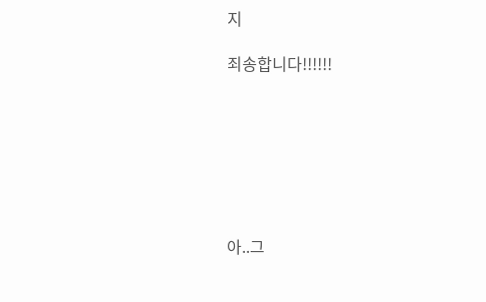지

죄송합니다!!!!!!







아..그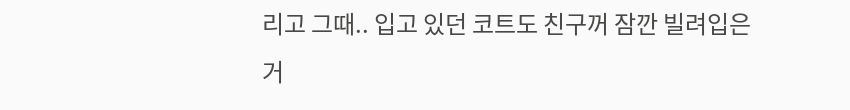리고 그때.. 입고 있던 코트도 친구꺼 잠깐 빌려입은거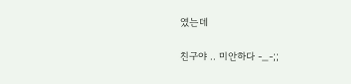였는데

친구야 .. 미안하다 -_-;;